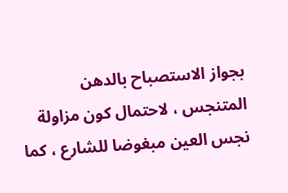بجواز الاستصباح بالدهن المتنجس ، لاحتمال كون مزاولة نجس العين مبغوضا للشارع ، كما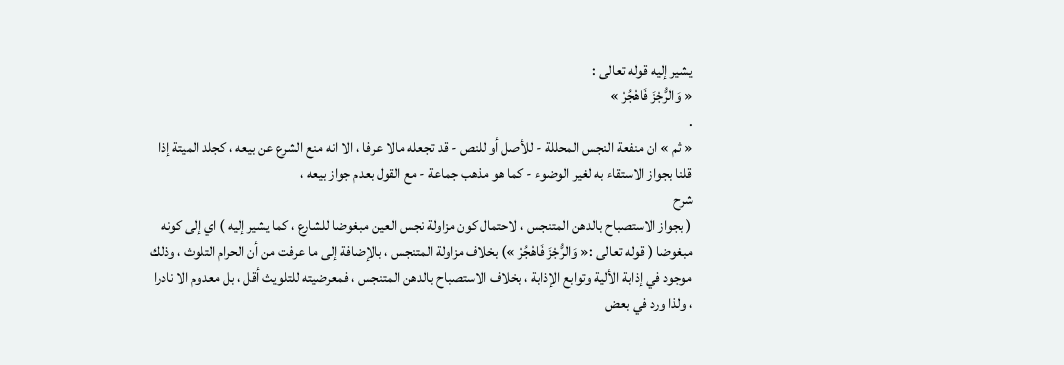يشير إليه قوله تعالى :
« وَالرُّجْزَ فَاهْجُرْ »
.
« ثم » ان منفعة النجس المحللة - للأصل أو للنص - قد تجعله مالا عرفا ، الا انه منع الشرع عن بيعه ، كجلد الميتة إذا قلنا بجواز الاستقاء به لغير الوضوء - كما هو مذهب جماعة - مع القول بعدم جواز بيعه ،
شرح
( بجواز الاستصباح بالدهن المتنجس ، لاحتمال كون مزاولة نجس العين مبغوضا للشارع ، كما يشير إليه ) اي إلى كونه مبغوضا ( قوله تعالى :« وَالرُّجْزَ فَاهْجُرْ ») بخلاف مزاولة المتنجس ، بالإضافة إلى ما عرفت من أن الحرام التلوث ، وذلك موجود في إذابة الألية وتوابع الإذابة ، بخلاف الاستصباح بالدهن المتنجس ، فمعرضيته للتلويث أقل ، بل معدوم الا نادرا ، ولذا ورد في بعض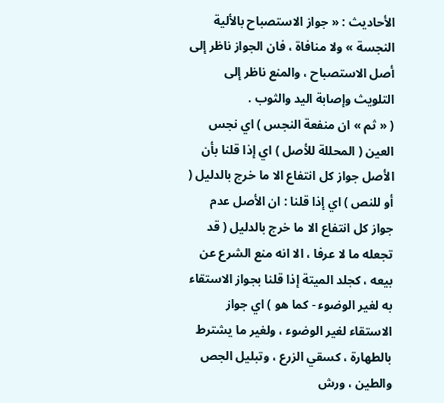الأحاديث : « جواز الاستصباح بالألية النجسة » ولا منافاة ، فان الجواز ناظر إلى أصل الاستصباح ، والمنع ناظر إلى التلويث وإصابة اليد والثوب .
( « ثم » ان منفعة النجس ) اي نجس العين ( المحللة للأصل ) اي إذا قلنا بأن الأصل جواز كل انتفاع الا ما خرج بالدليل ( أو للنص ) اي إذا قلنا : ان الأصل عدم جواز كل انتفاع الا ما خرج بالدليل ( قد تجعله ما لا عرفا ، الا انه منع الشرع عن بيعه ، كجلد الميتة إذا قلنا بجواز الاستقاء به لغير الوضوء - كما هو ) اي جواز الاستقاء لغير الوضوء ، ولغير ما يشترط بالطهارة ، كسقي الزرع ، وتبليل الجص والطين ، ورش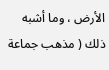الأرض ، وما أشبه ذلك ( مذهب جماعة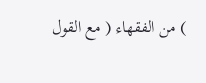) من الفقهاء ( مع القول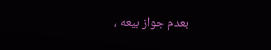بعدم جواز بيعه ،